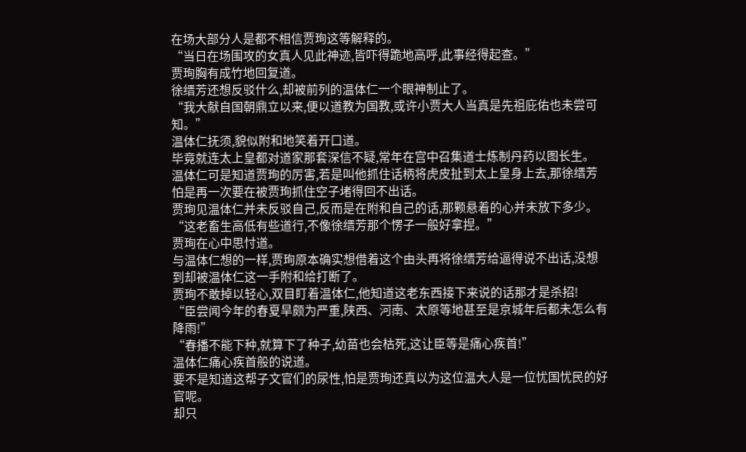在场大部分人是都不相信贾珣这等解释的。
“当日在场围攻的女真人见此神迹,皆吓得跪地高呼,此事经得起查。”
贾珣胸有成竹地回复道。
徐缙芳还想反驳什么,却被前列的温体仁一个眼神制止了。
“我大献自国朝鼎立以来,便以道教为国教,或许小贾大人当真是先祖庇佑也未尝可知。”
温体仁抚须,貌似附和地笑着开口道。
毕竟就连太上皇都对道家那套深信不疑,常年在宫中召集道士炼制丹药以图长生。
温体仁可是知道贾珣的厉害,若是叫他抓住话柄将虎皮扯到太上皇身上去,那徐缙芳怕是再一次要在被贾珣抓住空子堵得回不出话。
贾珣见温体仁并未反驳自己,反而是在附和自己的话,那颗悬着的心并未放下多少。
“这老畜生高低有些道行,不像徐缙芳那个愣子一般好拿捏。”
贾珣在心中思忖道。
与温体仁想的一样,贾珣原本确实想借着这个由头再将徐缙芳给逼得说不出话,没想到却被温体仁这一手附和给打断了。
贾珣不敢掉以轻心,双目盯着温体仁,他知道这老东西接下来说的话那才是杀招!
“臣尝闻今年的春夏旱颇为严重,陕西、河南、太原等地甚至是京城年后都未怎么有降雨!”
“春播不能下种,就算下了种子,幼苗也会枯死,这让臣等是痛心疾首!”
温体仁痛心疾首般的说道。
要不是知道这帮子文官们的尿性,怕是贾珣还真以为这位温大人是一位忧国忧民的好官呢。
却只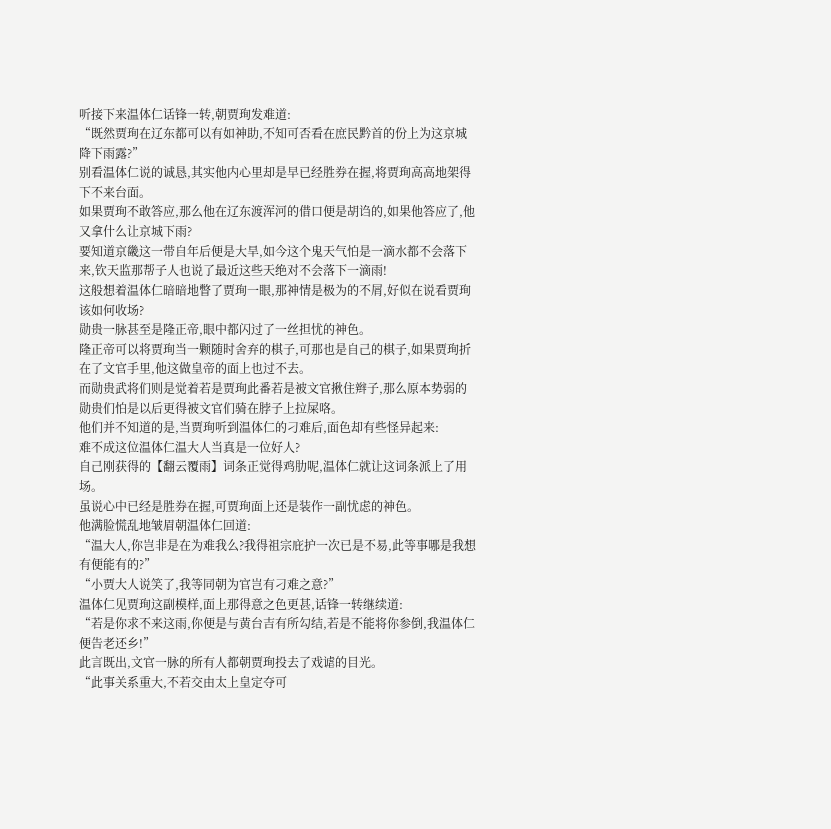听接下来温体仁话锋一转,朝贾珣发难道:
“既然贾珣在辽东都可以有如神助,不知可否看在庶民黔首的份上为这京城降下雨露?”
别看温体仁说的诚恳,其实他内心里却是早已经胜券在握,将贾珣高高地架得下不来台面。
如果贾珣不敢答应,那么他在辽东渡浑河的借口便是胡诌的,如果他答应了,他又拿什么让京城下雨?
要知道京畿这一带自年后便是大旱,如今这个鬼天气怕是一滴水都不会落下来,钦天监那帮子人也说了最近这些天绝对不会落下一滴雨!
这般想着温体仁暗暗地瞥了贾珣一眼,那神情是极为的不屑,好似在说看贾珣该如何收场?
勋贵一脉甚至是隆正帝,眼中都闪过了一丝担忧的神色。
隆正帝可以将贾珣当一颗随时舍弃的棋子,可那也是自己的棋子,如果贾珣折在了文官手里,他这做皇帝的面上也过不去。
而勋贵武将们则是觉着若是贾珣此番若是被文官揪住辫子,那么原本势弱的勋贵们怕是以后更得被文官们骑在脖子上拉屎咯。
他们并不知道的是,当贾珣听到温体仁的刁难后,面色却有些怪异起来:
难不成这位温体仁温大人当真是一位好人?
自己刚获得的【翻云覆雨】词条正觉得鸡肋呢,温体仁就让这词条派上了用场。
虽说心中已经是胜券在握,可贾珣面上还是装作一副忧虑的神色。
他满脸慌乱地皱眉朝温体仁回道:
“温大人,你岂非是在为难我么?我得祖宗庇护一次已是不易,此等事哪是我想有便能有的?”
“小贾大人说笑了,我等同朝为官岂有刁难之意?”
温体仁见贾珣这副模样,面上那得意之色更甚,话锋一转继续道:
“若是你求不来这雨,你便是与黄台吉有所勾结,若是不能将你参倒,我温体仁便告老还乡!”
此言既出,文官一脉的所有人都朝贾珣投去了戏谑的目光。
“此事关系重大,不若交由太上皇定夺可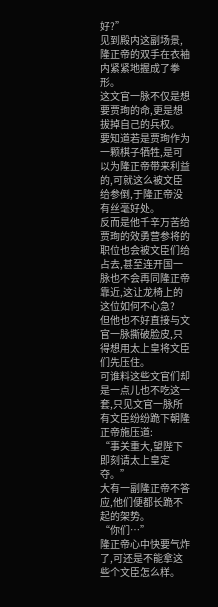好?”
见到殿内这副场景,隆正帝的双手在衣袖内紧紧地握成了拳形。
这文官一脉不仅是想要贾珣的命,更是想拔掉自己的兵权。
要知道若是贾珣作为一颗棋子牺牲,是可以为隆正帝带来利益的,可就这么被文臣给参倒,于隆正帝没有丝毫好处。
反而是他千辛万苦给贾珣的效勇营参将的职位也会被文臣们给占去,甚至连开国一脉也不会再同隆正帝靠近,这让龙椅上的这位如何不心急?
但他也不好直接与文官一脉撕破脸皮,只得想用太上皇将文臣们先压住。
可谁料这些文官们却是一点儿也不吃这一套,只见文官一脉所有文臣纷纷跪下朝隆正帝施压道:
“事关重大,望陛下即刻请太上皇定夺。”
大有一副隆正帝不答应,他们便都长跪不起的架势。
“你们…”
隆正帝心中快要气炸了,可还是不能拿这些个文臣怎么样。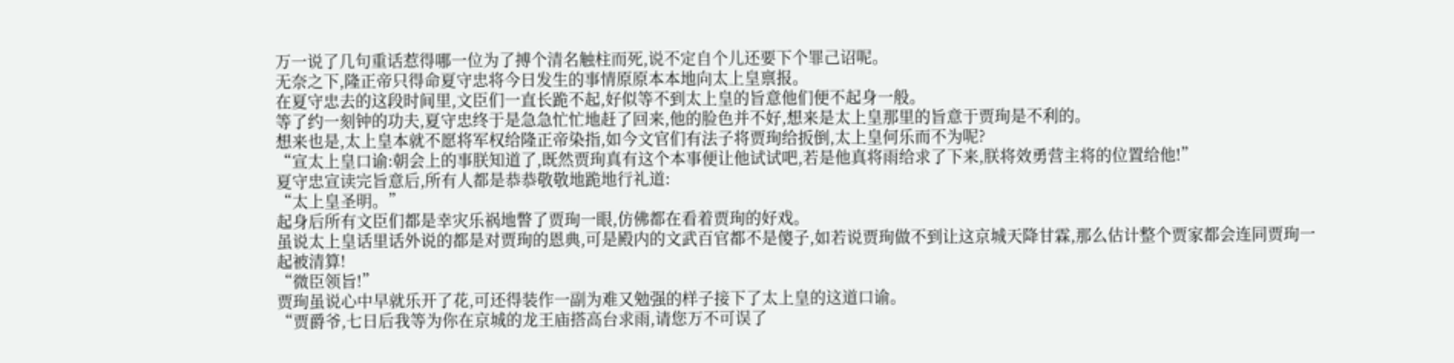万一说了几句重话惹得哪一位为了搏个清名触柱而死,说不定自个儿还要下个罪己诏呢。
无奈之下,隆正帝只得命夏守忠将今日发生的事情原原本本地向太上皇禀报。
在夏守忠去的这段时间里,文臣们一直长跪不起,好似等不到太上皇的旨意他们便不起身一般。
等了约一刻钟的功夫,夏守忠终于是急急忙忙地赶了回来,他的脸色并不好,想来是太上皇那里的旨意于贾珣是不利的。
想来也是,太上皇本就不愿将军权给隆正帝染指,如今文官们有法子将贾珣给扳倒,太上皇何乐而不为呢?
“宣太上皇口谕:朝会上的事朕知道了,既然贾珣真有这个本事便让他试试吧,若是他真将雨给求了下来,朕将效勇营主将的位置给他!”
夏守忠宣读完旨意后,所有人都是恭恭敬敬地跪地行礼道:
“太上皇圣明。”
起身后所有文臣们都是幸灾乐祸地瞥了贾珣一眼,仿佛都在看着贾珣的好戏。
虽说太上皇话里话外说的都是对贾珣的恩典,可是殿内的文武百官都不是傻子,如若说贾珣做不到让这京城天降甘霖,那么估计整个贾家都会连同贾珣一起被清算!
“微臣领旨!”
贾珣虽说心中早就乐开了花,可还得装作一副为难又勉强的样子接下了太上皇的这道口谕。
“贾爵爷,七日后我等为你在京城的龙王庙搭高台求雨,请您万不可误了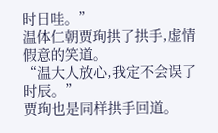时日哇。”
温体仁朝贾珣拱了拱手,虚情假意的笑道。
“温大人放心,我定不会误了时辰。”
贾珣也是同样拱手回道。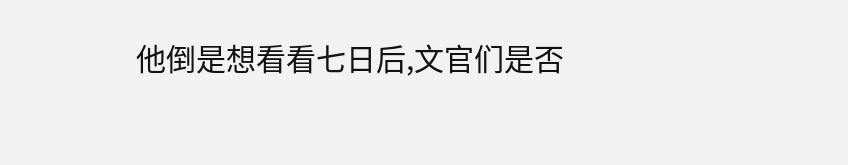他倒是想看看七日后,文官们是否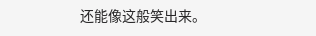还能像这般笑出来。